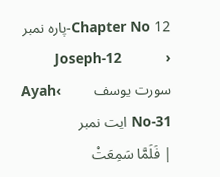Chapter No 12-پارہ نمبر    ‹           Joseph-12 سورت یوسف         ›Ayah No-31 ایت نمبر
| فَلَمَّا سَمِعَتْ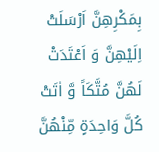بِمَكْرِهِنَّ اَرْسَلَتْ اِلَیْهِنَّ وَ اَعْتَدَتْ لَهُنَّ مُتَّكَاً وَّ اٰتَتْ كُلَّ وَاحِدَةٍ مِّنْهُنَّ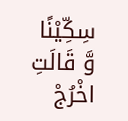سِكِّیْنًا وَّ قَالَتِ اخْرُجْ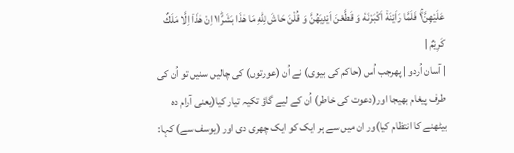عَلَیْهِنَّ١ۚ فَلَمَّا رَاَیْنَهٗۤ اَكْبَرْنَهٗ وَ قَطَّعْنَ اَیْدِیَهُنَّ وَ قُلْنَ حَاشَ لِلّٰهِ مَا هٰذَا بَشَرًا١ؕ اِنْ هٰذَاۤ اِلَّا مَلَكٌ كَرِیْمٌ |
| آسان اُردو | پھرجب اُس (حاکم کی بیوی) نے اُن (عورتوں) کی چالیں سنیں تو اُن کی طرف پیغام بھیجا اور(دعوت کی خاطر) اُن کے لیے گاؤ تکیہ تیار کیا(یعنی آرام دہ بیٹھنے کا انتظام کیا)ور ان میں سے ہر ایک کو ایک چھری دی اور (یوسف سے) کہا: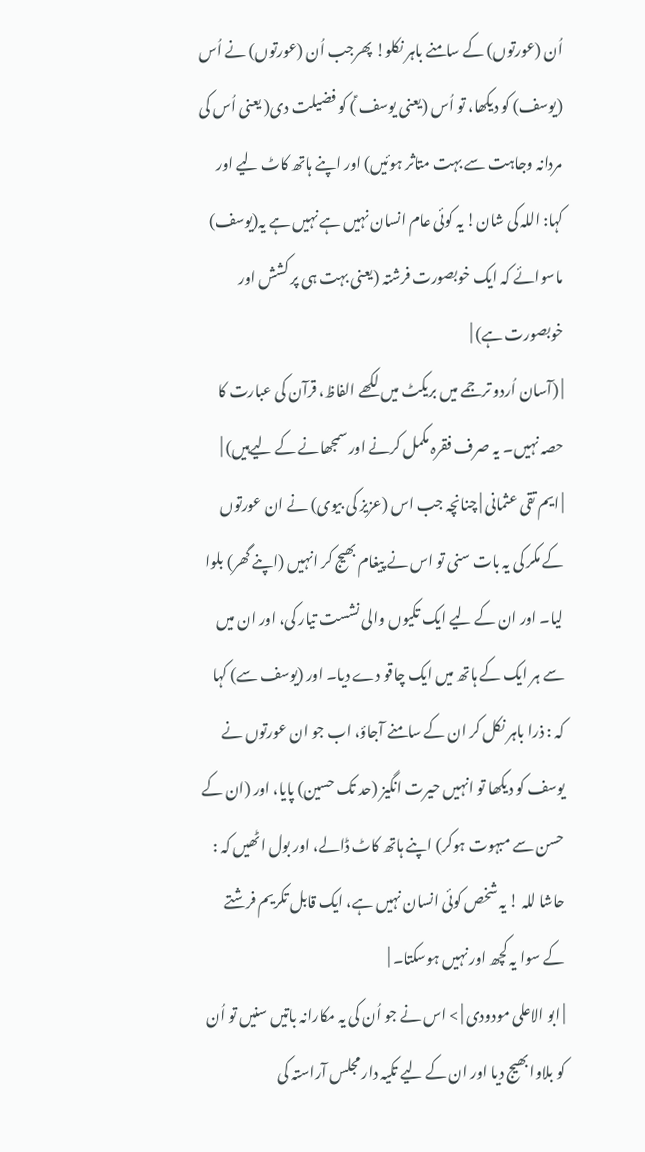اُن (عورتوں) کے سامنے باہر نکلو! پھرجب اُن (عورتوں) نے اُس (یوسف) کو دیکھا، تو اُس (یعنی یوسف ؑ) کو فضیلت دی( یعنی اُس کی مردانہ وجاہت سے بہت متاثر ہوئیں) اور اپنے ہاتھ کاٹ لیے اور کہا: اللہ کی شان! یہ کوئی عام انسان نہیں ہے نہیں ہے یہ(یوسف) ماسوائے کہ ایک خوبصورت فرشتہ (یعنی بہت ہی پر کشش اور خوبصورت ہے) |
| (آسان اُردو ترجمے میں بریکٹ میں لکھے الفاظ، قرآن کی عبارت کا حصہ نہیں۔ یہ صرف فقرہ مکمل کرنے اور سمجھانے کے لیےہیں) |
| ایم تقی عثمانی | چنانچہ جب اس (عزیز کی بیوی) نے ان عورتوں کے مکر کی یہ بات سنی تو اس نے پیغام بھیج کر انہیں (اپنے گھر) بلوا لیا۔ اور ان کے لیے ایک تکیوں والی نشست تیار کی، اور ان میں سے ہر ایک کے ہاتھ میں ایک چاقو دے دیا۔ اور (یوسف سے) کہا کہ : ذرا باہر نکل کر ان کے سامنے آجاؤ، اب جو ان عورتوں نے یوسف کو دیکھا تو انہیں حیرت انگیز (حد تک حسین) پایا، اور (ان کے حسن سے مبہوت ہوکر) اپنے ہاتھ کاٹ ڈالے، اور بول اٹھیں کہ : حاشا للہ ! یہ شخص کوئی انسان نہیں ہے، ایک قابل تکریم فرشتے کے سوا یہ کچھ اور نہیں ہوسکتا۔ |
| ابو الاعلی مودودی | > اس نے جو اُن کی یہ مکارانہ باتیں سنیں تو اُن کو بلاوا بھیج دیا اور ان کے لیے تکیہ دار مجلس آراستہ کی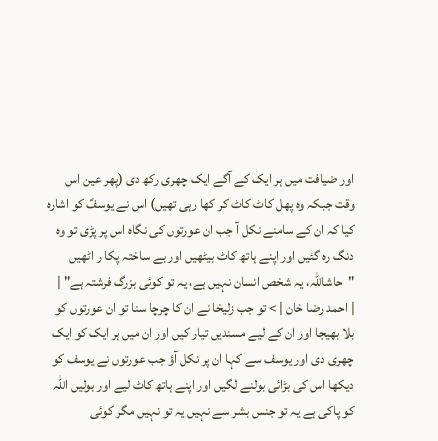اور ضیافت میں ہر ایک کے آگے ایک چھری رکھ دی (پھر عین اس وقت جبکہ وہ پھل کاٹ کاٹ کر کھا رہی تھیں) اس نے یوسفؑ کو اشارہ کیا کہ ان کے سامنے نکل آ جب ان عورتوں کی نگاہ اس پر پڑی تو وہ دنگ رہ گئیں اور اپنے ہاتھ کاٹ بیٹھیں اور بے ساختہ پکا ر اٹھیں "حاشاللّٰہ، یہ شخص انسان نہیں ہے، یہ تو کوئی بزرگ فرشتہ ہے" |
| احمد رضا خان | > تو جب زلیخا نے ان کا چرچا سنا تو ان عورتوں کو بلا بھیجا اور ان کے لیے مسندیں تیار کیں اور ان میں ہر ایک کو ایک چھری دی اور یوسف سے کہا ان پر نکل آؤ جب عورتوں نے یوسف کو دیکھا اس کی بڑائی بولنے لگیں اور اپنے ہاتھ کاٹ لیے اور بولیں اللہ کو پاکی ہے یہ تو جنس بشر سے نہیں یہ تو نہیں مگر کوئی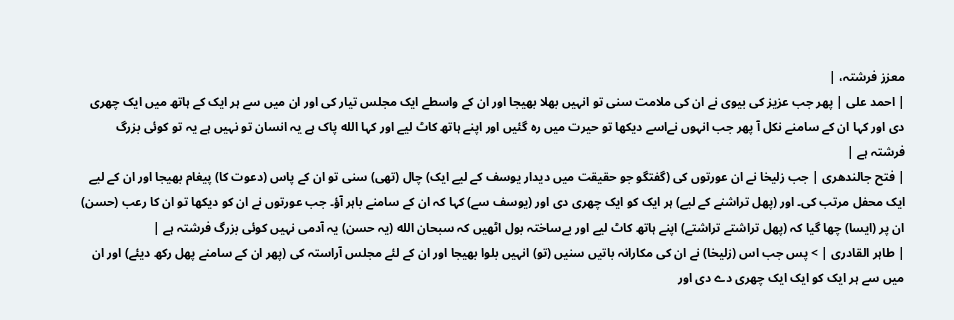معزز فرشتہ، |
| احمد علی | پھر جب عزیز کی بیوی نے ان کی ملامت سنی تو انہیں بھلا بھیجا اور ان کے واسطے ایک مجلس تیار کی اور ان میں سے ہر ایک کے ہاتھ میں ایک چھری دی اور کہا ان کے سامنے نکل آ پھر جب انہوں نےاسے دیکھا تو حیرت میں رہ گئیں اور اپنے ہاتھ کاٹ لیے اور کہا الله پاک ہے یہ انسان تو نہیں ہے یہ تو کوئی بزرگ فرشتہ ہے |
| فتح جالندھری | جب زلیخا نے ان عورتوں کی (گفتگو جو حقیقت میں دیدار یوسف کے لیے ایک) چال (تھی) سنی تو ان کے پاس (دعوت کا) پیغام بھیجا اور ان کے لیے ایک محفل مرتب کی۔ اور (پھل تراشنے کے لیے) ہر ایک کو ایک چھری دی اور (یوسف سے) کہا کہ ان کے سامنے باہر آؤ۔ جب عورتوں نے ان کو دیکھا تو ان کا رعب (حسن) ان پر (ایسا) چھا گیا کہ (پھل تراشتے تراشتے) اپنے ہاتھ کاٹ لیے اور بےساختہ بول اٹھیں کہ سبحان الله (یہ حسن) یہ آدمی نہیں کوئی بزرگ فرشتہ ہے |
| طاہر القادری | > پس جب اس (زلیخا) نے ان کی مکارانہ باتیں سنیں (تو) انہیں بلوا بھیجا اور ان کے لئے مجلس آراستہ کی (پھر ان کے سامنے پھل رکھ دیئے) اور ان میں سے ہر ایک کو ایک ایک چھری دے دی اور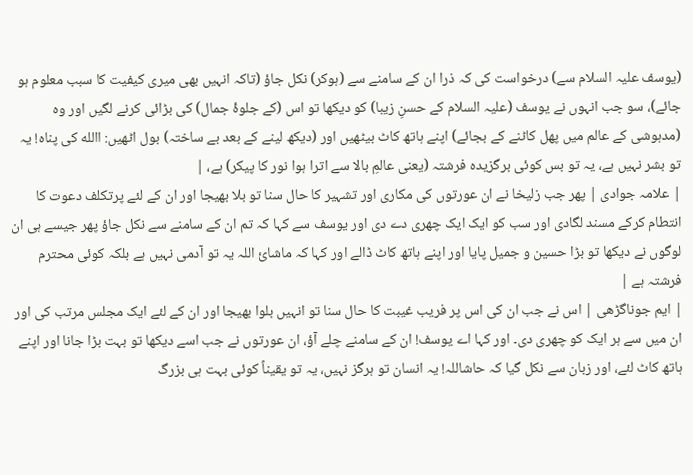(یوسف علیہ السلام سے) درخواست کی کہ ذرا ان کے سامنے سے (ہوکر) نکل جاؤ (تاکہ انہیں بھی میری کیفیت کا سبب معلوم ہو جائے)، سو جب انہوں نے یوسف (علیہ السلام کے حسنِ زیبا) کو دیکھا تو اس (کے جلوۂ جمال) کی بڑائی کرنے لگیں اور وہ (مدہوشی کے عالم میں پھل کاٹنے کے بجائے) اپنے ہاتھ کاٹ بیٹھیں اور (دیکھ لینے کے بعد بے ساختہ) بول اٹھیں: االله کی پناہ! یہ تو بشر نہیں ہے، یہ تو بس کوئی برگزیدہ فرشتہ (یعنی عالمِ بالا سے اترا ہوا نور کا پیکر) ہے، |
| علامہ جوادی | پھر جب زلیخا نے ان عورتوں کی مکاری اور تشہیر کا حال سنا تو بلا بھیجا اور ان کے لئے پرتکلف دعوت کا انتطام کرکے مسند لگادی اور سب کو ایک ایک چھری دے دی اور یوسف سے کہا کہ تم ان کے سامنے سے نکل جاؤ پھر جیسے ہی ان لوگوں نے دیکھا تو بڑا حسین و جمیل پایا اور اپنے ہاتھ کاٹ ڈالے اور کہا کہ ماشائ اللہ یہ تو آدمی نہیں ہے بلکہ کوئی محترم فرشتہ ہے |
| ایم جوناگڑھی | اس نے جب ان کی اس پر فریب غیبت کا حال سنا تو انہیں بلوا بھیجا اور ان کے لئے ایک مجلس مرتب کی اور ان میں سے ہر ایک کو چھری دی۔ اور کہا اے یوسف! ان کے سامنے چلے آؤ، ان عورتوں نے جب اسے دیکھا تو بہت بڑا جانا اور اپنے ہاتھ کاٹ لئے، اور زبان سے نکل گیا کہ حاشاللہ! یہ انسان تو ہرگز نہیں، یہ تو یقیناً کوئی بہت ہی بزرگ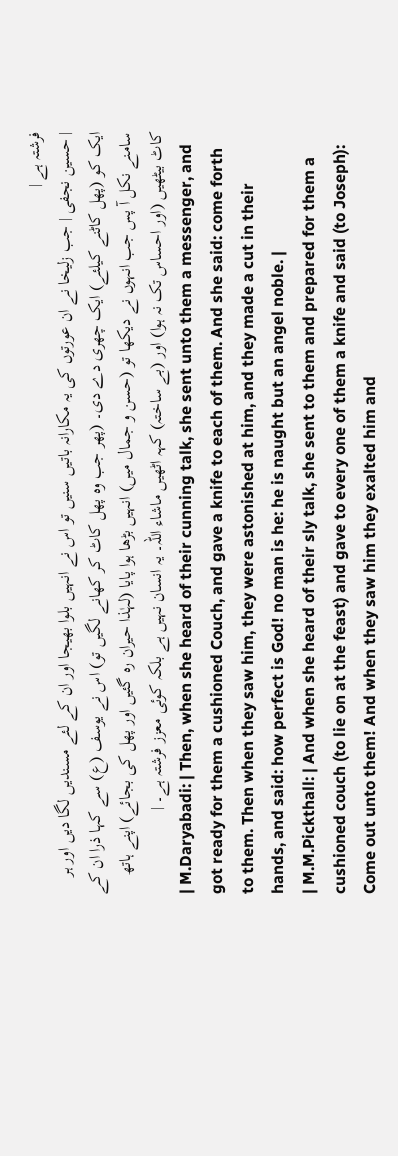فرشتہ ہے |
| حسین نجفی | جب زلیخا نے ان عورتوں کی یہ مکارانہ باتیں سنیں تو اس نے انہیں بلوا بھیجا اور ان کے لئے مسندیں لگا دیں اور ہر ایک کو (پھل کاٹنے کیلئے) ایک چھری دے دی۔ (پھر جب وہ پھل کاٹ کر کھانے لگیں تو) اس نے یوسف (ع) سے کہا ذرا ان کے سامنے نکل آ پس جب انہوں نے دیکھا تو (حسن و جمال میں) انہیں بڑھا ہوا پایا (لہٰذا حیران رہ گئیں اور پھل کی بجائے) اپنے ہاتھ کاٹ بیٹھیں (اور احساس تک نہ ہوا) اور (بے ساختہ) کہہ اٹھیں ماشاء اللہ۔ یہ انسان نہیں ہے بلکہ کوئی معزز فرشتہ ہے۔ |
| M.Daryabadi: | Then, when she heard of their cunning talk, she sent unto them a messenger, and got ready for them a cushioned Couch, and gave a knife to each of them. And she said: come forth to them. Then when they saw him, they were astonished at him, and they made a cut in their hands, and said: how perfect is God! no man is he: he is naught but an angel noble. |
| M.M.Pickthall: | And when she heard of their sly talk, she sent to them and prepared for them a cushioned couch (to lie on at the feast) and gave to every one of them a knife and said (to Joseph): Come out unto them! And when they saw him they exalted him and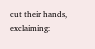cut their hands, exclaiming: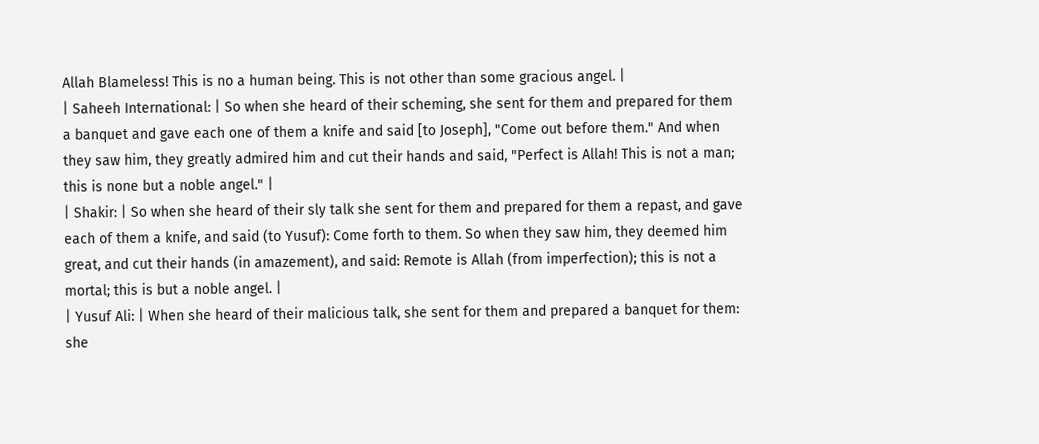Allah Blameless! This is no a human being. This is not other than some gracious angel. |
| Saheeh International: | So when she heard of their scheming, she sent for them and prepared for them a banquet and gave each one of them a knife and said [to Joseph], "Come out before them." And when they saw him, they greatly admired him and cut their hands and said, "Perfect is Allah! This is not a man; this is none but a noble angel." |
| Shakir: | So when she heard of their sly talk she sent for them and prepared for them a repast, and gave each of them a knife, and said (to Yusuf): Come forth to them. So when they saw him, they deemed him great, and cut their hands (in amazement), and said: Remote is Allah (from imperfection); this is not a mortal; this is but a noble angel. |
| Yusuf Ali: | When she heard of their malicious talk, she sent for them and prepared a banquet for them: she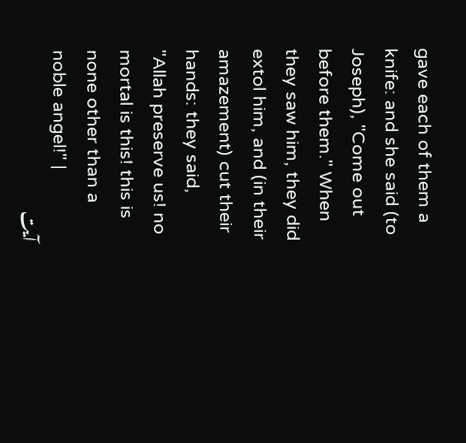gave each of them a knife: and she said (to Joseph), "Come out before them." When they saw him, they did extol him, and (in their amazement) cut their hands: they said, "Allah preserve us! no mortal is this! this is none other than a noble angel!" |
آیت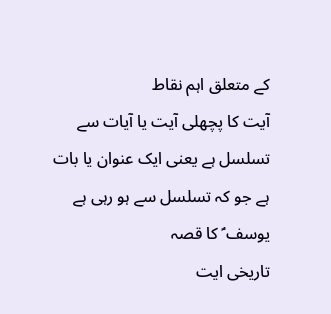کے متعلق اہم نقاط
آیت کا پچھلی آیت یا آیات سے تسلسل ہے یعنی ایک عنوان یا بات ہے جو کہ تسلسل سے ہو رہی ہے
یوسف ؑ کا قصہ
تاریخی ایت